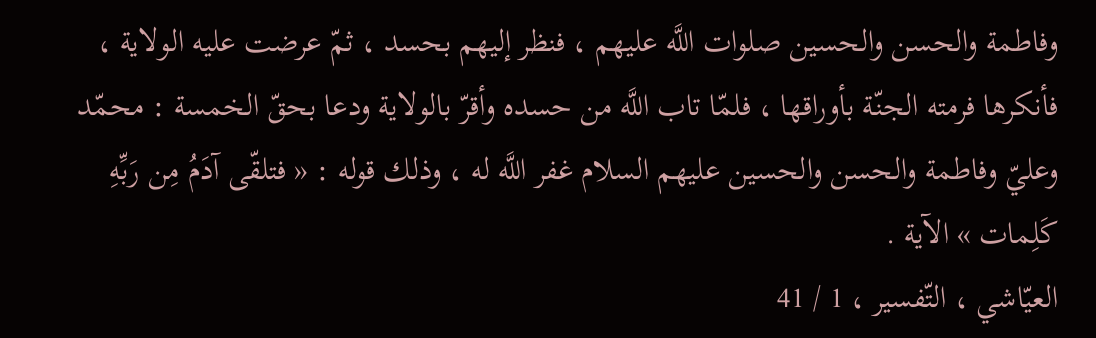وفاطمة والحسن والحسين صلوات اللَّه عليهم ، فنظر إليهم بحسد ، ثمّ عرضت عليه الولاية ، فأنكرها فرمته الجنّة بأوراقها ، فلمّا تاب اللَّه من حسده وأقرّ بالولاية ودعا بحقّ الخمسة : محمّد وعليّ وفاطمة والحسن والحسين عليهم السلام غفر اللَّه له ، وذلك قوله : « فتلقّى آدَمُ مِن رَبِّهِ كَلِمات » الآية .
العيّاشي ، التّفسير ، 1 / 41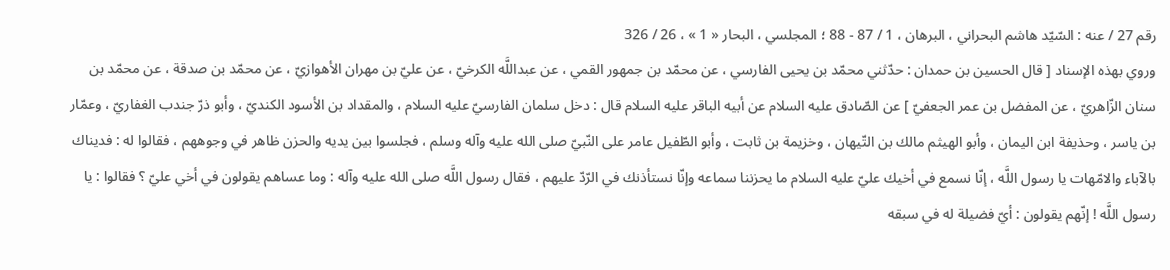رقم 27 / عنه : السّيّد هاشم البحراني ، البرهان ، 1 / 87 - 88 ؛ المجلسي ، البحار « 1 » ، 26 / 326
وروي بهذه الإسناد [ قال الحسين بن حمدان : حدّثني محمّد بن يحيى الفارسي ، عن محمّد بن جمهور القمي ، عن عبداللَّه الكرخيّ ، عن عليّ بن مهران الأهوازيّ ، عن محمّد بن صدقة ، عن محمّد بن سنان الزّاهريّ ، عن المفضل بن عمر الجعفيّ ] عن الصّادق عليه السلام عن أبيه الباقر عليه السلام قال : دخل سلمان الفارسيّ عليه السلام ، والمقداد بن الأسود الكنديّ ، وأبو ذرّ جندب الغفاريّ ، وعمّار بن ياسر ، وحذيفة ابن اليمان ، وأبو الهيثم مالك بن التّيهان ، وخزيمة بن ثابت ، وأبو الطّفيل عامر على النّبيّ صلى الله عليه وآله وسلم ، فجلسوا بين يديه والحزن ظاهر في وجوههم ، فقالوا له : فديناك بالآباء والامّهات يا رسول اللَّه ، إنّا نسمع في أخيك عليّ عليه السلام ما يحزننا سماعه وإنّا نستأذنك في الرّدّ عليهم ، فقال رسول اللَّه صلى الله عليه وآله : وما عساهم يقولون في أخي عليّ ؟ فقالوا : يا رسول اللَّه ! إنّهم يقولون : أيّ فضيلة له في سبقه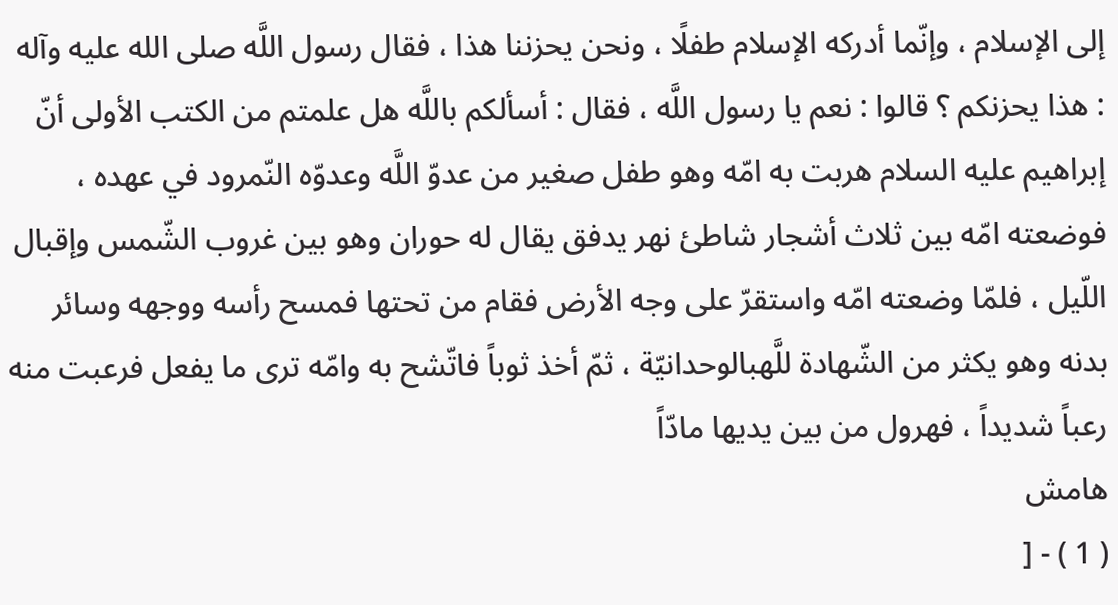إلى الإسلام ، وإنّما أدركه الإسلام طفلًا ، ونحن يحزننا هذا ، فقال رسول اللَّه صلى الله عليه وآله : هذا يحزنكم ؟ قالوا : نعم يا رسول اللَّه ، فقال : أسألكم باللَّه هل علمتم من الكتب الأولى أنّ إبراهيم عليه السلام هربت به امّه وهو طفل صغير من عدوّ اللَّه وعدوّه النّمرود في عهده ، فوضعته امّه بين ثلاث أشجار شاطئ نهر يدفق يقال له حوران وهو بين غروب الشّمس وإقبال اللّيل ، فلمّا وضعته امّه واستقرّ على وجه الأرض فقام من تحتها فمسح رأسه ووجهه وسائر بدنه وهو يكثر من الشّهادة للَّهبالوحدانيّة ، ثمّ أخذ ثوباً فاتّشح به وامّه ترى ما يفعل فرعبت منه رعباً شديداً ، فهرول من بين يديها مادّاً
هامش
( 1 ) - [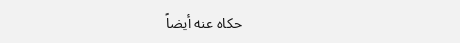حكاه عنه أيضاً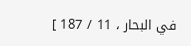في البحار ، 11 / 187 ]